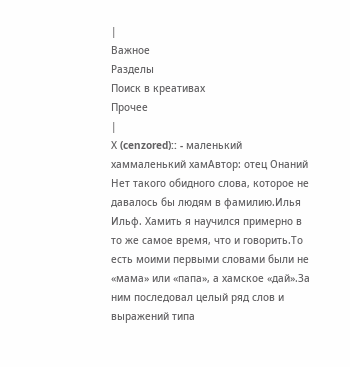|
Важное
Разделы
Поиск в креативах
Прочее
|
Х (cenzored):: - маленький хаммаленький хамАвтор: отец Онаний Нет такого обидного слова, которое не давалось бы людям в фамилию.Илья Ильф. Хамить я научился примерно в то же самое время, что и говорить.То есть моими первыми словами были не «мама» или «папа», а хамское «дай».За ним последовал целый ряд слов и выражений типа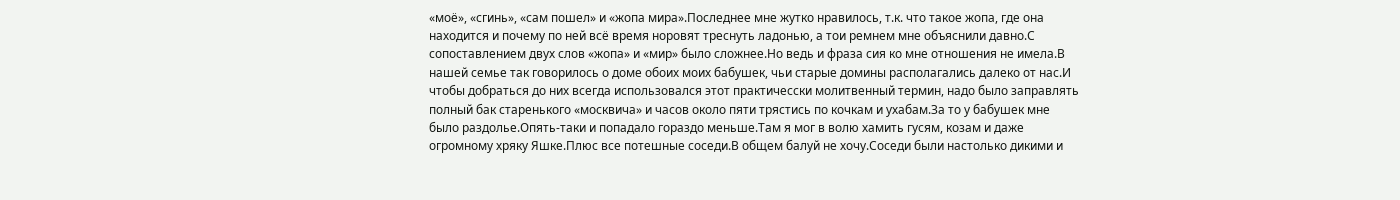«моё», «сгинь», «сам пошел» и «жопа мира».Последнее мне жутко нравилось, т.к. что такое жопа, где она находится и почему по ней всё время норовят треснуть ладонью, а тои ремнем мне объяснили давно.С сопоставлением двух слов «жопа» и «мир» было сложнее.Но ведь и фраза сия ко мне отношения не имела.В нашей семье так говорилось о доме обоих моих бабушек, чьи старые домины располагались далеко от нас.И чтобы добраться до них всегда использовался этот практичесски молитвенный термин, надо было заправлять полный бак старенького «москвича» и часов около пяти трястись по кочкам и ухабам.За то у бабушек мне было раздолье.Опять-таки и попадало гораздо меньше.Там я мог в волю хамить гусям, козам и даже огромному хряку Яшке.Плюс все потешные соседи.В общем балуй не хочу.Соседи были настолько дикими и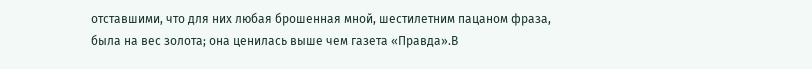отставшими, что для них любая брошенная мной, шестилетним пацаном фраза, была на вес золота; она ценилась выше чем газета «Правда».В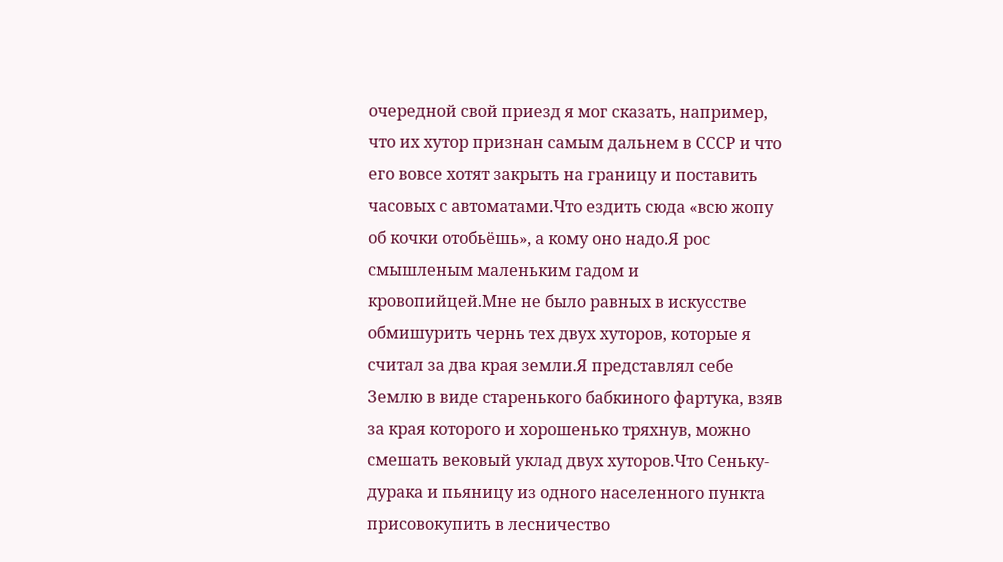очередной свой приезд я мог сказать, например, что их хутор признан самым дальнем в СССР и что его вовсе хотят закрыть на границу и поставить часовых с автоматами.Что ездить сюда «всю жопу об кочки отобьёшь», а кому оно надо.Я рос смышленым маленьким гадом и кровопийцей.Мне не было равных в искусстве обмишурить чернь тех двух хуторов, которые я считал за два края земли.Я представлял себе Землю в виде старенького бабкиного фартука, взяв за края которого и хорошенько тряхнув, можно смешать вековый уклад двух хуторов.Что Сеньку-дурака и пьяницу из одного населенного пункта присовокупить в лесничество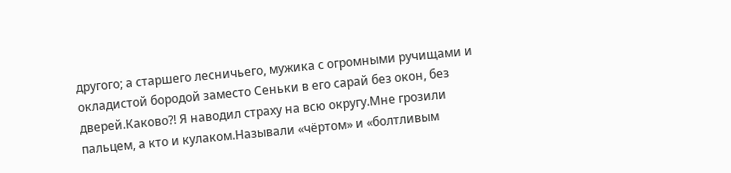другого; а старшего лесничьего, мужика с огромными ручищами и окладистой бородой заместо Сеньки в его сарай без окон, без дверей.Каково?! Я наводил страху на всю округу.Мне грозили пальцем, а кто и кулаком.Называли «чёртом» и «болтливым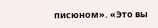писюном». «Это вы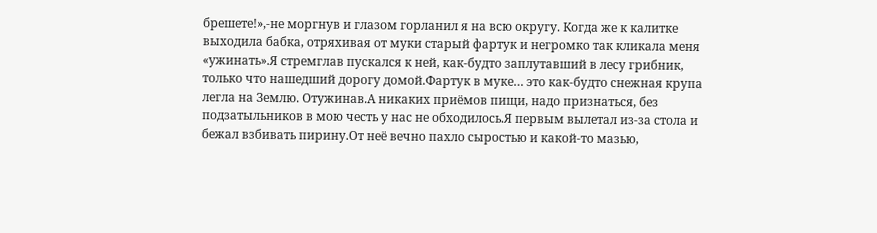брешете!»,-не моргнув и глазом горланил я на всю округу. Когда же к калитке выходила бабка, отряхивая от муки старый фартук и негромко так кликала меня «ужинать».Я стремглав пускался к ней, как-будто заплутавший в лесу грибник, только что нашедший дорогу домой.Фартук в муке… это как-будто снежная крупа легла на Землю. Отужинав.А никаких приёмов пищи, надо признаться, без подзатыльников в мою честь у нас не обходилось.Я первым вылетал из-за стола и бежал взбивать пирину.От неё вечно пахло сыростью и какой-то мазью,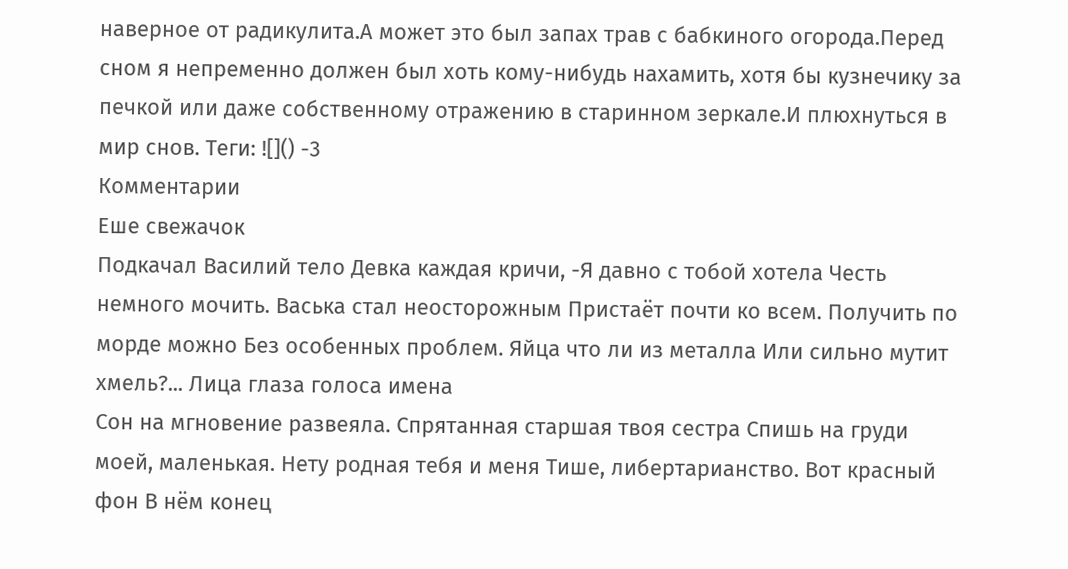наверное от радикулита.А может это был запах трав с бабкиного огорода.Перед сном я непременно должен был хоть кому-нибудь нахамить, хотя бы кузнечику за печкой или даже собственному отражению в старинном зеркале.И плюхнуться в мир снов. Теги: ![]() -3
Комментарии
Еше свежачок
Подкачал Василий тело Девка каждая кричи, -Я давно с тобой хотела Честь немного мочить. Васька стал неосторожным Пристаёт почти ко всем. Получить по морде можно Без особенных проблем. Яйца что ли из металла Или сильно мутит хмель?... Лица глаза голоса имена
Сон на мгновение развеяла. Спрятанная старшая твоя сестра Спишь на груди моей, маленькая. Нету родная тебя и меня Тише, либертарианство. Вот красный фон В нём конец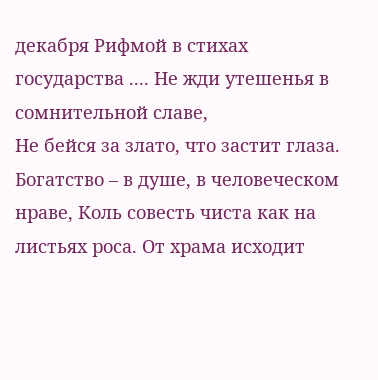декабря Рифмой в стихах государства .... Не жди утешенья в сомнительной славе,
Не бейся за злато, что застит глаза. Богатство – в душе, в человеческом нраве, Коль совесть чиста как на листьях роса. От храма исходит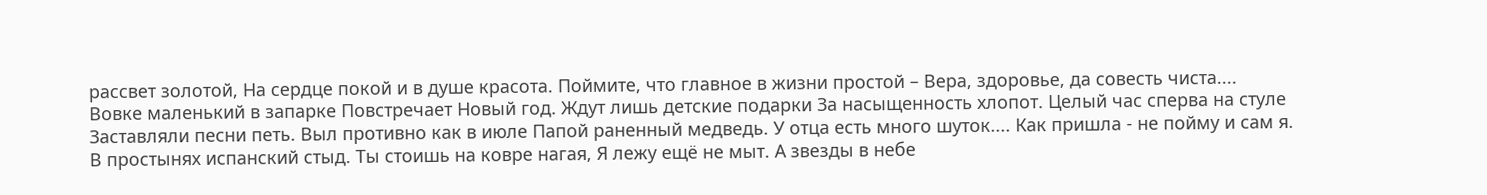рассвет золотой, На сердце покой и в душе красота. Поймите, что главное в жизни простой – Вера, здоровье, да совесть чиста....
Вовке маленький в запарке Повстречает Новый год. Ждут лишь детские подарки За насыщенность хлопот. Целый час сперва на стуле Заставляли песни петь. Выл противно как в июле Папой раненный медведь. У отца есть много шуток.... Как пришла - не пойму и сам я.
В простынях испанский стыд. Ты стоишь на ковре нагая, Я лежу ещё не мыт. А звезды в небе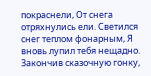покраснели, От снега отряхнулись ели. Светился снег теплом фонарным, Я вновь лупил тебя нещадно. Закончив сказочную гонку,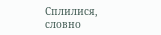Сплилися, словно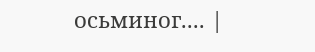осьминог.... |